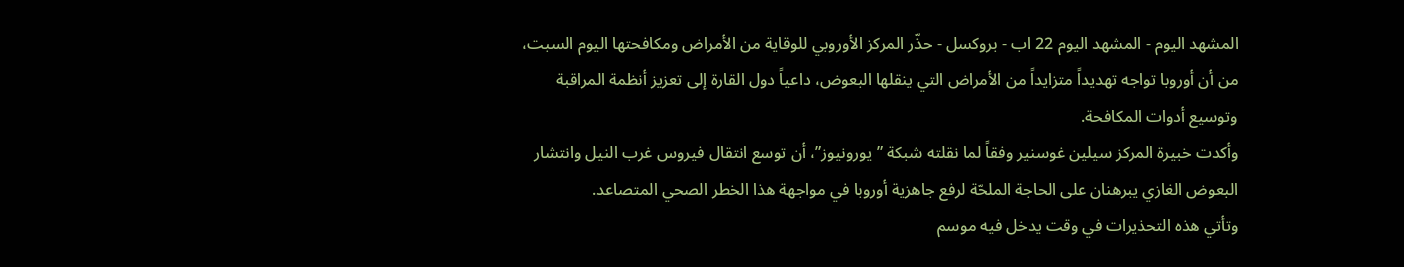المشهد اليوم - المشهد اليوم 22 اب - بروكسل - حذّر المركز الأوروبي للوقاية من الأمراض ومكافحتها اليوم السبت، من أن أوروبا تواجه تهديداً متزايداً من الأمراض التي ينقلها البعوض، داعياً دول القارة إلى تعزيز أنظمة المراقبة وتوسيع أدوات المكافحة.
وأكدت خبيرة المركز سيلين غوسنير وفقاً لما نقلته شبكة ”يورونيوز”، أن توسع انتقال فيروس غرب النيل وانتشار البعوض الغازي يبرهنان على الحاجة الملحّة لرفع جاهزية أوروبا في مواجهة هذا الخطر الصحي المتصاعد.
وتأتي هذه التحذيرات في وقت يدخل فيه موسم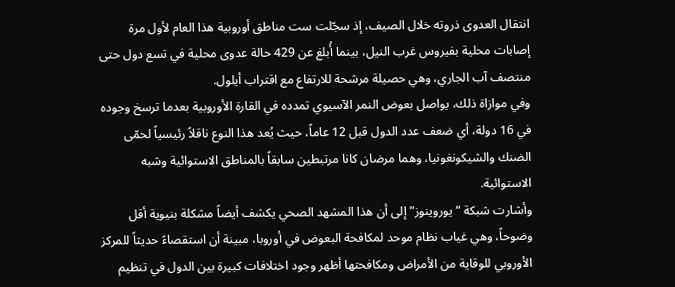انتقال العدوى ذروته خلال الصيف، إذ سجّلت ست مناطق أوروبية هذا العام لأول مرة إصابات محلية بفيروس غرب النيل، بينما أُبلغ عن 429 حالة عدوى محلية في تسع دول حتى منتصف آب الجاري، وهي حصيلة مرشحة للارتفاع مع اقتراب أيلول.
وفي موازاة ذلك، يواصل بعوض النمر الآسيوي تمدده في القارة الأوروبية بعدما ترسخ وجوده في 16 دولة، أي ضعف عدد الدول قبل 12 عاماً، حيث يُعد هذا النوع ناقلاً رئيسياً لحمّى الضنك والشيكونغونيا، وهما مرضان كانا مرتبطين سابقاً بالمناطق الاستوائية وشبه الاستوائية.
وأشارت شبكة “يوروينوز” إلى أن هذا المشهد الصحي يكشف أيضاً مشكلة بنيوية أقل وضوحاً، وهي غياب نظام موحد لمكافحة البعوض في أوروبا، مبينة أن استقصاءً حديثاً للمركز الأوروبي للوقاية من الأمراض ومكافحتها أظهر وجود اختلافات كبيرة بين الدول في تنظيم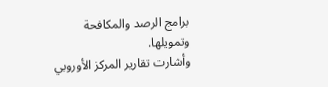برامج الرصد والمكافحة وتمويلها.
وأشارت تقارير المركز الأوروبي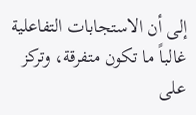إلى أن الاستجابات التفاعلية غالباً ما تكون متفرقة، وتركز على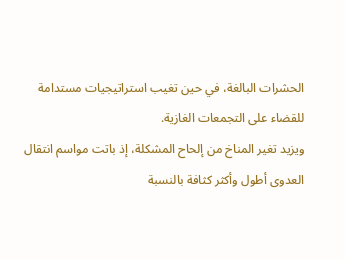الحشرات البالغة، في حين تغيب استراتيجيات مستدامة للقضاء على التجمعات الغازية.
ويزيد تغير المناخ من إلحاح المشكلة، إذ باتت مواسم انتقال العدوى أطول وأكثر كثافة بالنسبة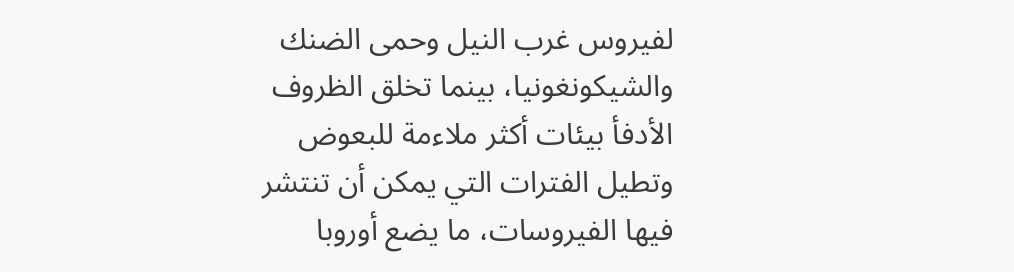لفيروس غرب النيل وحمى الضنك والشيكونغونيا، بينما تخلق الظروف الأدفأ بيئات أكثر ملاءمة للبعوض وتطيل الفترات التي يمكن أن تنتشر فيها الفيروسات، ما يضع أوروبا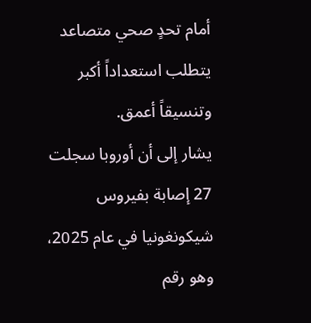أمام تحدٍ صحي متصاعد يتطلب استعداداً أكبر وتنسيقاً أعمق.
يشار إلى أن أوروبا سجلت 27 إصابة بفيروس شيكونغونيا في عام 2025، وهو رقم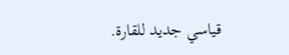قياسي جديد للقارة.